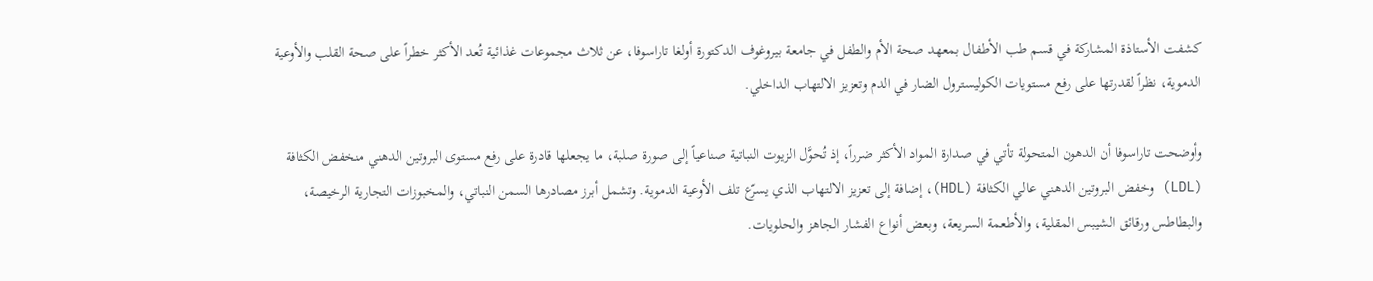كشفت الأستاذة المشاركة في قسم طب الأطفال بمعهد صحة الأم والطفل في جامعة بيروغوف الدكتورة أولغا تاراسوفا، عن ثلاث مجموعات غذائية تُعد الأكثر خطراً على صحة القلب والأوعية الدموية، نظراً لقدرتها على رفع مستويات الكوليسترول الضار في الدم وتعزيز الالتهاب الداخلي.

وأوضحت تاراسوفا أن الدهون المتحولة تأتي في صدارة المواد الأكثر ضرراً، إذ تُحوَّل الزيوت النباتية صناعياً إلى صورة صلبة، ما يجعلها قادرة على رفع مستوى البروتين الدهني منخفض الكثافة (LDL) وخفض البروتين الدهني عالي الكثافة (HDL)، إضافة إلى تعزيز الالتهاب الذي يسرّع تلف الأوعية الدموية. وتشمل أبرز مصادرها السمن النباتي، والمخبوزات التجارية الرخيصة، والبطاطس ورقائق الشيبس المقلية، والأطعمة السريعة، وبعض أنواع الفشار الجاهز والحلويات.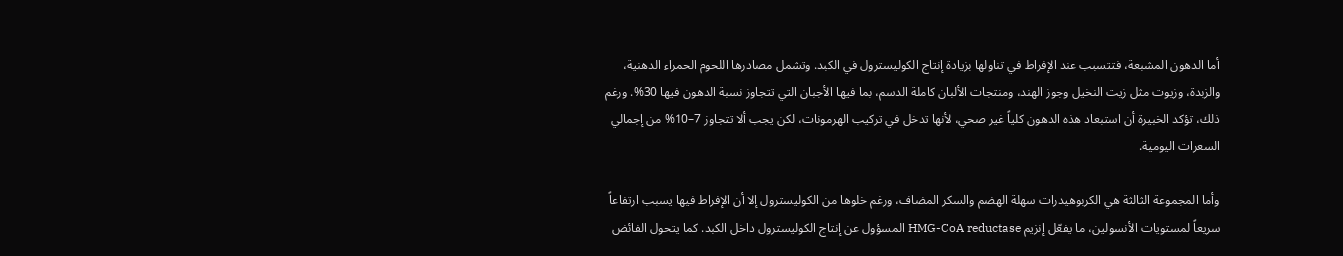أما الدهون المشبعة، فتتسبب عند الإفراط في تناولها بزيادة إنتاج الكوليسترول في الكبد. وتشمل مصادرها اللحوم الحمراء الدهنية، والزبدة، وزيوت مثل زيت النخيل وجوز الهند، ومنتجات الألبان كاملة الدسم، بما فيها الأجبان التي تتجاوز نسبة الدهون فيها 30%. ورغم ذلك، تؤكد الخبيرة أن استبعاد هذه الدهون كلياً غير صحي، لأنها تدخل في تركيب الهرمونات، لكن يجب ألا تتجاوز 7–10% من إجمالي السعرات اليومية.

وأما المجموعة الثالثة هي الكربوهيدرات سهلة الهضم والسكر المضاف، ورغم خلوها من الكوليسترول إلا أن الإفراط فيها يسبب ارتفاعاً سريعاً لمستويات الأنسولين، ما يفعّل إنزيم HMG-CoA reductase المسؤول عن إنتاج الكوليسترول داخل الكبد. كما يتحول الفائض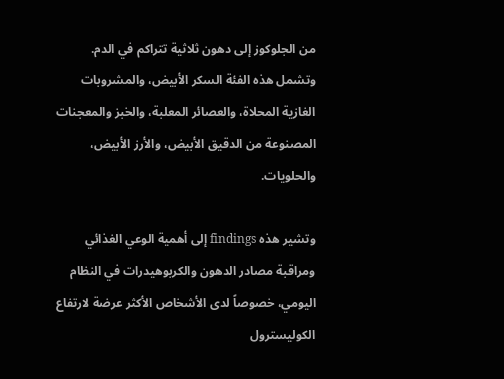من الجلوكوز إلى دهون ثلاثية تتراكم في الدم. وتشمل هذه الفئة السكر الأبيض، والمشروبات الغازية المحلاة، والعصائر المعلبة، والخبز والمعجنات المصنوعة من الدقيق الأبيض، والأرز الأبيض، والحلويات.

وتشير هذه findings إلى أهمية الوعي الغذائي ومراقبة مصادر الدهون والكربوهيدرات في النظام اليومي، خصوصاً لدى الأشخاص الأكثر عرضة لارتفاع الكوليسترول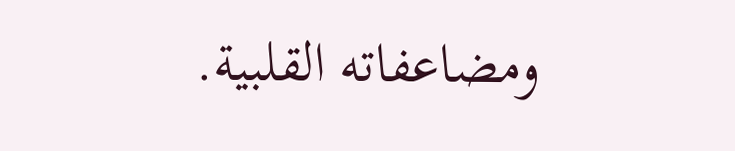ومضاعفاته القلبية.